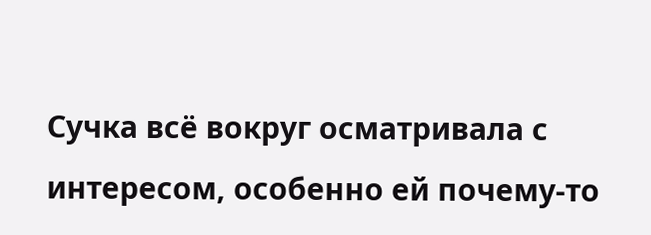Сучка всё вокруг осматривала с интересом, особенно ей почему-то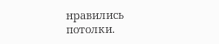нравились потолки.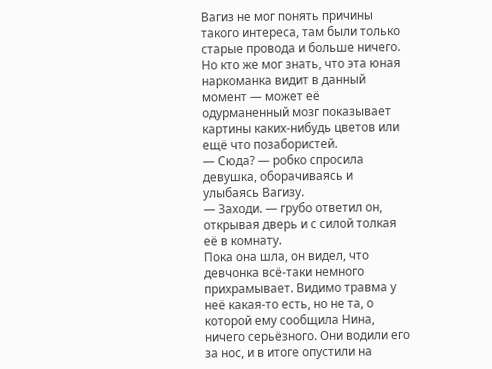Вагиз не мог понять причины такого интереса, там были только старые провода и больше ничего. Но кто же мог знать, что эта юная наркоманка видит в данный момент — может её одурманенный мозг показывает картины каких-нибудь цветов или ещё что позабористей.
— Сюда? — робко спросила девушка, оборачиваясь и улыбаясь Вагизу.
— Заходи. — грубо ответил он, открывая дверь и с силой толкая её в комнату.
Пока она шла, он видел, что девчонка всё-таки немного прихрамывает. Видимо травма у неё какая-то есть, но не та, о которой ему сообщила Нина, ничего серьёзного. Они водили его за нос, и в итоге опустили на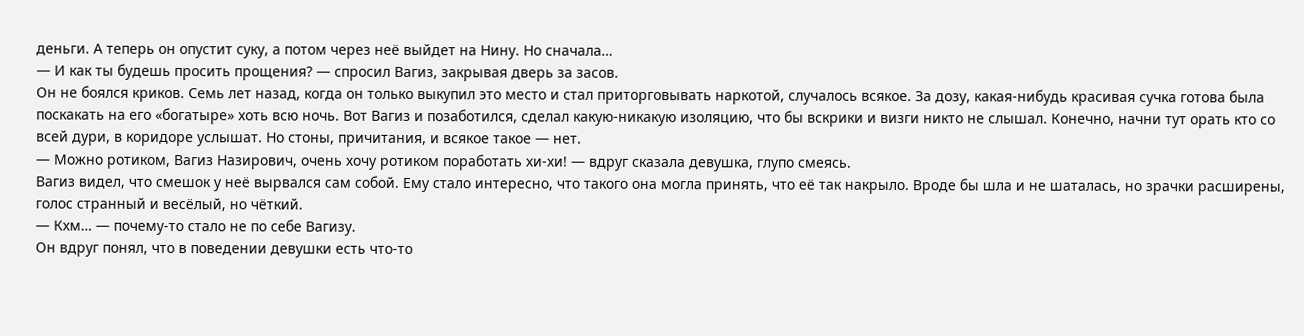деньги. А теперь он опустит суку, а потом через неё выйдет на Нину. Но сначала…
— И как ты будешь просить прощения? — спросил Вагиз, закрывая дверь за засов.
Он не боялся криков. Семь лет назад, когда он только выкупил это место и стал приторговывать наркотой, случалось всякое. За дозу, какая-нибудь красивая сучка готова была поскакать на его «богатыре» хоть всю ночь. Вот Вагиз и позаботился, сделал какую-никакую изоляцию, что бы вскрики и визги никто не слышал. Конечно, начни тут орать кто со всей дури, в коридоре услышат. Но стоны, причитания, и всякое такое — нет.
— Можно ротиком, Вагиз Назирович, очень хочу ротиком поработать хи-хи! — вдруг сказала девушка, глупо смеясь.
Вагиз видел, что смешок у неё вырвался сам собой. Ему стало интересно, что такого она могла принять, что её так накрыло. Вроде бы шла и не шаталась, но зрачки расширены, голос странный и весёлый, но чёткий.
— Кхм… — почему-то стало не по себе Вагизу.
Он вдруг понял, что в поведении девушки есть что-то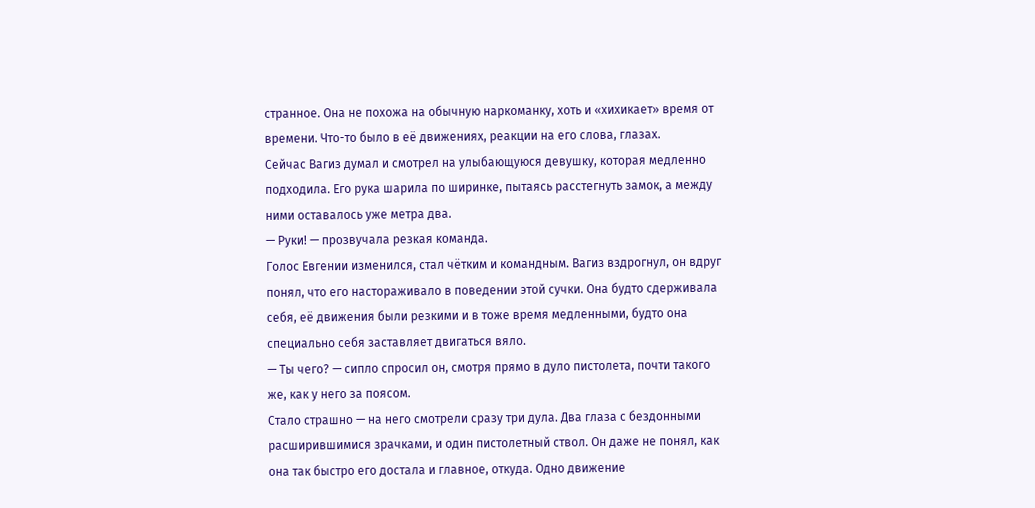странное. Она не похожа на обычную наркоманку, хоть и «хихикает» время от времени. Что-то было в её движениях, реакции на его слова, глазах.
Сейчас Вагиз думал и смотрел на улыбающуюся девушку, которая медленно подходила. Его рука шарила по ширинке, пытаясь расстегнуть замок, а между ними оставалось уже метра два.
— Руки! — прозвучала резкая команда.
Голос Евгении изменился, стал чётким и командным. Вагиз вздрогнул, он вдруг понял, что его настораживало в поведении этой сучки. Она будто сдерживала себя, её движения были резкими и в тоже время медленными, будто она специально себя заставляет двигаться вяло.
— Ты чего? — сипло спросил он, смотря прямо в дуло пистолета, почти такого же, как у него за поясом.
Стало страшно — на него смотрели сразу три дула. Два глаза с бездонными расширившимися зрачками, и один пистолетный ствол. Он даже не понял, как она так быстро его достала и главное, откуда. Одно движение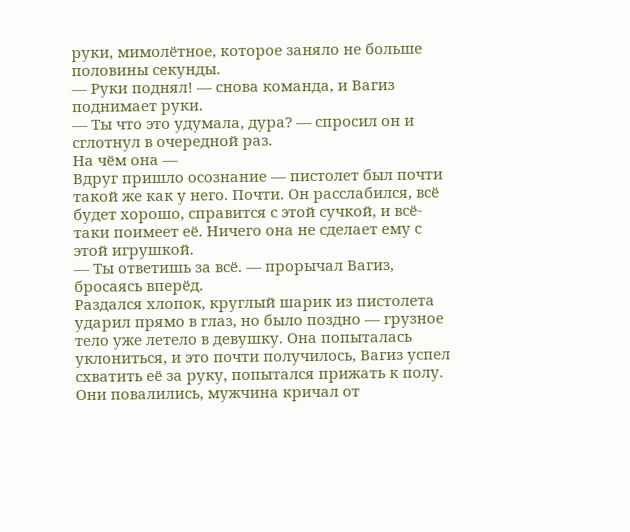руки, мимолётное, которое заняло не больше половины секунды.
— Руки поднял! — снова команда, и Вагиз поднимает руки.
— Ты что это удумала, дура? — спросил он и сглотнул в очередной раз.
На чём она —
Вдруг пришло осознание — пистолет был почти такой же как у него. Почти. Он расслабился, всё будет хорошо, справится с этой сучкой, и всё-таки поимеет её. Ничего она не сделает ему с этой игрушкой.
— Ты ответишь за всё. — прорычал Вагиз, бросаясь вперёд.
Раздался хлопок, круглый шарик из пистолета ударил прямо в глаз, но было поздно — грузное тело уже летело в девушку. Она попыталась уклониться, и это почти получилось, Вагиз успел схватить её за руку, попытался прижать к полу. Они повалились, мужчина кричал от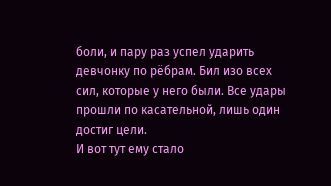боли, и пару раз успел ударить девчонку по рёбрам. Бил изо всех сил, которые у него были. Все удары прошли по касательной, лишь один достиг цели.
И вот тут ему стало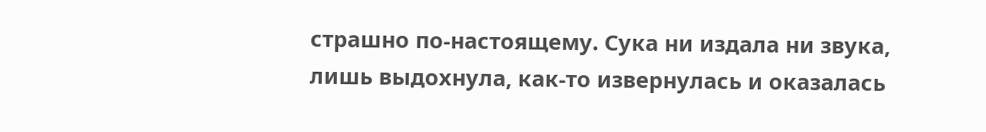страшно по-настоящему. Сука ни издала ни звука, лишь выдохнула, как-то извернулась и оказалась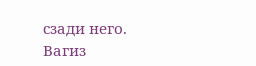сзади него. Вагиз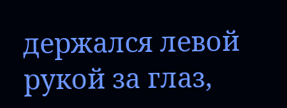держался левой рукой за глаз,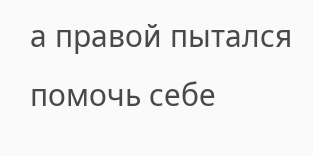а правой пытался помочь себе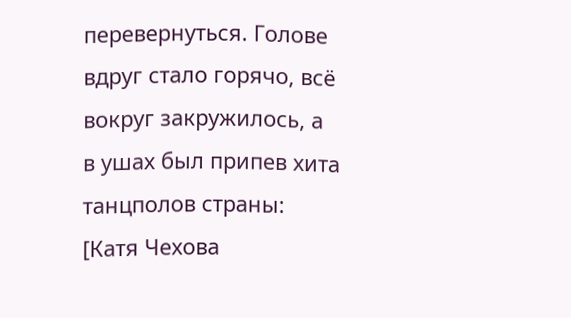перевернуться. Голове вдруг стало горячо, всё вокруг закружилось, а в ушах был припев хита танцполов страны:
[Катя Чехова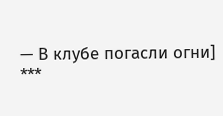— В клубе погасли огни]
***